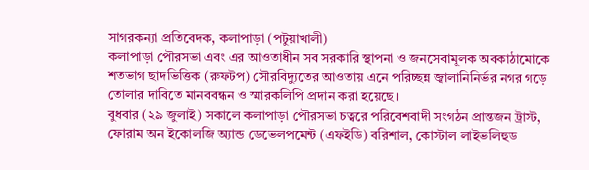সাগরকন্যা প্রতিবেদক, কলাপাড়া (পটুয়াখালী)
কলাপাড়া পৌরসভা এবং এর আওতাধীন সব সরকারি স্থাপনা ও জনসেবামূলক অবকাঠামোকে শতভাগ ছাদভিত্তিক (রুফটপ) সৌরবিদ্যুতের আওতায় এনে পরিচ্ছন্ন জ্বালানিনির্ভর নগর গড়ে তোলার দাবিতে মানববন্ধন ও স্মারকলিপি প্রদান করা হয়েছে।
বুধবার (২৯ জুলাই) সকালে কলাপাড়া পৌরসভা চত্বরে পরিবেশবাদী সংগঠন প্রান্তজন ট্রাস্ট, ফোরাম অন ইকোলজি অ্যান্ড ডেভেলপমেন্ট (এফইডি) বরিশাল, কোস্টাল লাইভলিহুড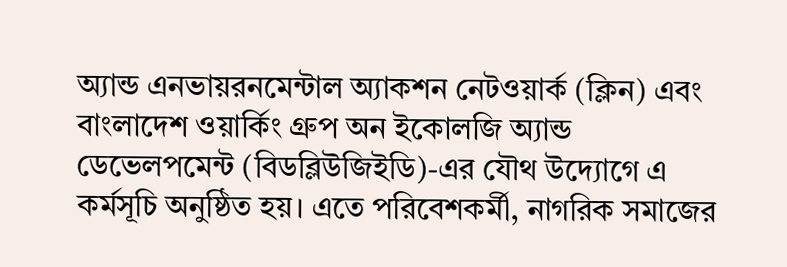অ্যান্ড এনভায়রনমেন্টাল অ্যাকশন নেটওয়ার্ক (ক্লিন) এবং বাংলাদেশ ওয়ার্কিং গ্রুপ অন ইকোলজি অ্যান্ড ডেভেলপমেন্ট (বিডব্লিউজিইডি)-এর যৌথ উদ্যোগে এ কর্মসূচি অনুষ্ঠিত হয়। এতে পরিবেশকর্মী, নাগরিক সমাজের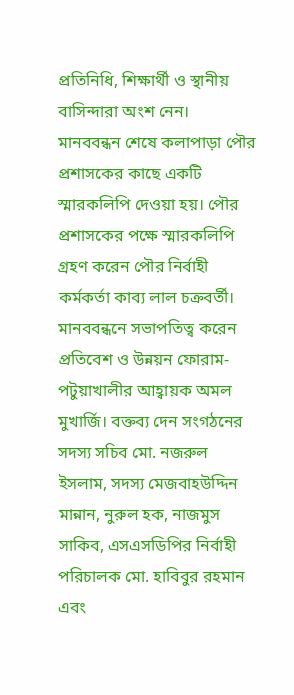প্রতিনিধি, শিক্ষার্থী ও স্থানীয় বাসিন্দারা অংশ নেন।
মানববন্ধন শেষে কলাপাড়া পৌর প্রশাসকের কাছে একটি স্মারকলিপি দেওয়া হয়। পৌর প্রশাসকের পক্ষে স্মারকলিপি গ্রহণ করেন পৌর নির্বাহী কর্মকর্তা কাব্য লাল চক্রবর্তী।
মানববন্ধনে সভাপতিত্ব করেন প্রতিবেশ ও উন্নয়ন ফোরাম-পটুয়াখালীর আহ্বায়ক অমল মুখার্জি। বক্তব্য দেন সংগঠনের সদস্য সচিব মো. নজরুল ইসলাম, সদস্য মেজবাহউদ্দিন মান্নান, নুরুল হক, নাজমুস সাকিব, এসএসডিপির নির্বাহী পরিচালক মো. হাবিবুর রহমান এবং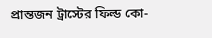প্রান্তজন ট্রাস্টের ফিল্ড কো-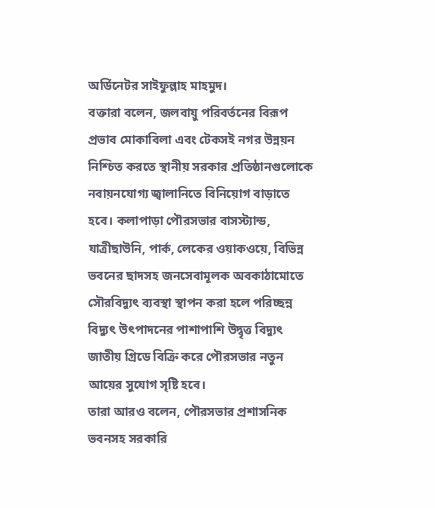অর্ডিনেটর সাইফুল্লাহ মাহমুদ।
বক্তারা বলেন, জলবায়ু পরিবর্তনের বিরূপ প্রভাব মোকাবিলা এবং টেকসই নগর উন্নয়ন নিশ্চিত করতে স্থানীয় সরকার প্রতিষ্ঠানগুলোকে নবায়নযোগ্য জ্বালানিতে বিনিয়োগ বাড়াতে হবে। কলাপাড়া পৌরসভার বাসস্ট্যান্ড, যাত্রীছাউনি, পার্ক, লেকের ওয়াকওয়ে, বিভিন্ন ভবনের ছাদসহ জনসেবামূলক অবকাঠামোতে সৌরবিদ্যুৎ ব্যবস্থা স্থাপন করা হলে পরিচ্ছন্ন বিদ্যুৎ উৎপাদনের পাশাপাশি উদ্বৃত্ত বিদ্যুৎ জাতীয় গ্রিডে বিক্রি করে পৌরসভার নতুন আয়ের সুযোগ সৃষ্টি হবে।
তারা আরও বলেন, পৌরসভার প্রশাসনিক ভবনসহ সরকারি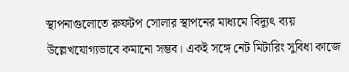স্থাপনাগুলোতে রুফটপ সোলার স্থাপনের মাধ্যমে বিদ্যুৎ ব্যয় উল্লেখযোগ্যভাবে কমানো সম্ভব। একই সঙ্গে নেট মিটারিং সুবিধা কাজে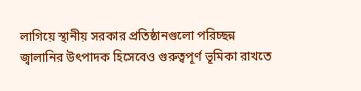লাগিয়ে স্থানীয় সরকার প্রতিষ্ঠানগুলো পরিচ্ছন্ন জ্বালানির উৎপাদক হিসেবেও গুরুত্বপূর্ণ ভূমিকা রাখতে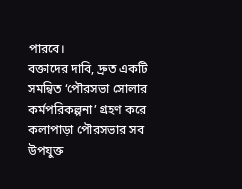পারবে।
বক্তাদের দাবি, দ্রুত একটি সমন্বিত ‘পৌরসভা সোলার কর্মপরিকল্পনা’ গ্রহণ করে কলাপাড়া পৌরসভার সব উপযুক্ত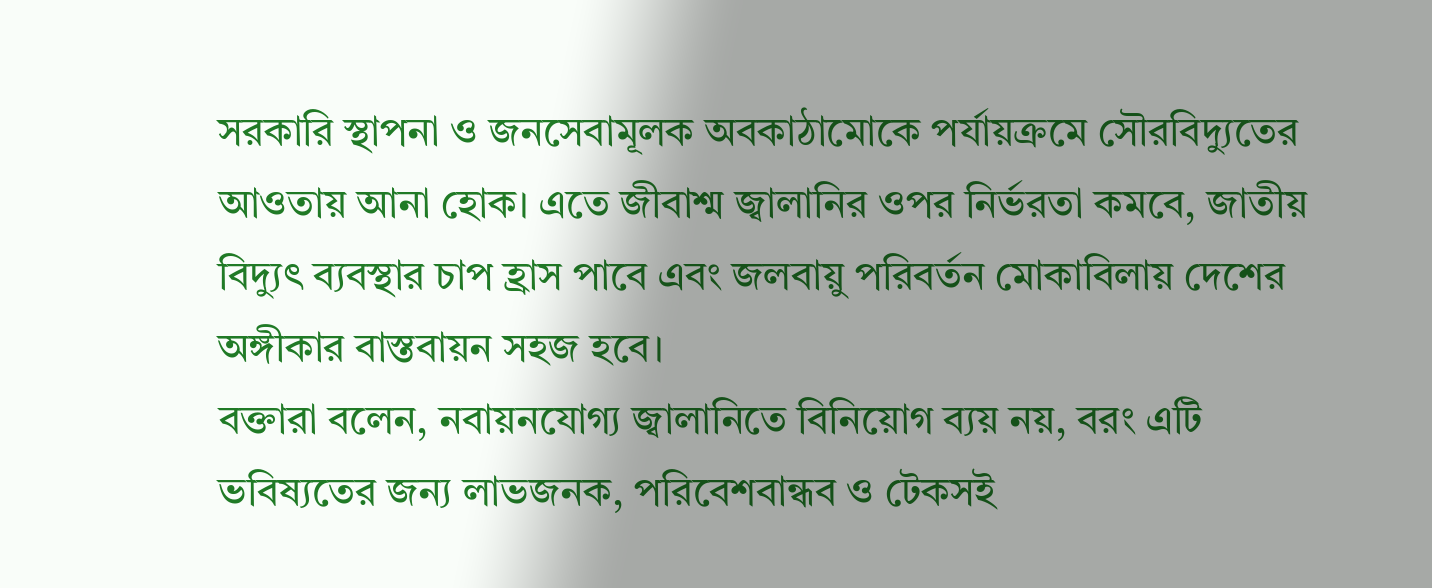সরকারি স্থাপনা ও জনসেবামূলক অবকাঠামোকে পর্যায়ক্রমে সৌরবিদ্যুতের আওতায় আনা হোক। এতে জীবাশ্ম জ্বালানির ওপর নির্ভরতা কমবে, জাতীয় বিদ্যুৎ ব্যবস্থার চাপ হ্রাস পাবে এবং জলবায়ু পরিবর্তন মোকাবিলায় দেশের অঙ্গীকার বাস্তবায়ন সহজ হবে।
বক্তারা বলেন, নবায়নযোগ্য জ্বালানিতে বিনিয়োগ ব্যয় নয়, বরং এটি ভবিষ্যতের জন্য লাভজনক, পরিবেশবান্ধব ও টেকসই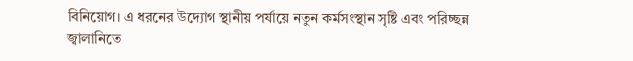বিনিয়োগ। এ ধরনের উদ্যোগ স্থানীয় পর্যায়ে নতুন কর্মসংস্থান সৃষ্টি এবং পরিচ্ছন্ন জ্বালানিতে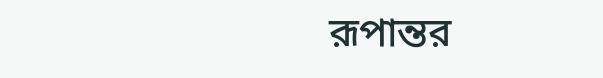রূপান্তর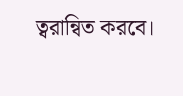ত্বরান্বিত করবে।